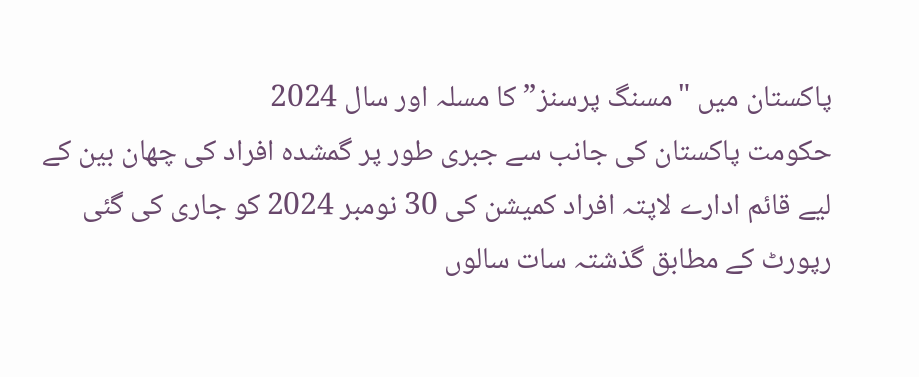پاکستان میں "مسنگ پرسنز” کا مسلہ اور سال 2024
حکومت پاکستان کی جانب سے جبری طور پر گمشدہ افراد کی چھان بین کے لیے قائم ادارے لاپتہ افراد کمیشن کی 30 نومبر 2024 کو جاری کی گئی رپورٹ کے مطابق گذشتہ سات سالوں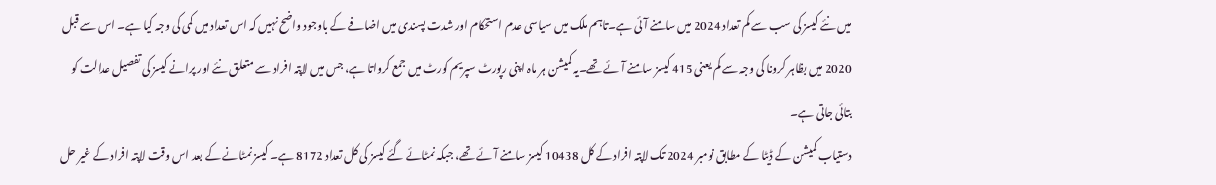میں نئے کیسز کی سب سے کم تعداد 2024 میں سامنے آئی ہے۔تاہم ملک میں سیاسی عدم استحکام اور شدت پسندی میں اضافے کے باوجود واضح نہیں کہ اس تعداد میں کمی کی وجہ کیا ہے۔ اس سے قبل 2020 میں بظاہر کرونا کی وجہ سے کم یعنی 415 کیسز سامنے آئے تھے۔یہ کمیشن ہر ماہ اپنی رپورٹ سپریم کورٹ میں جمع کرواتا ہے، جس میں لاپتہ افراد سے متعلق نئے اور پرانے کیسز کی تفصیل عدالت کو بتائی جاتی ہے۔
دستیاب کمیشن کے ڈیٹا کے مطابق نومبر 2024 تک لاپتہ افراد کے کل 10438 کیسز سامنے آئے تھے، جبکہ نمٹائے گئے کیسز کی کل تعداد 8172 ہے۔ کیسز نمٹانے کے بعد اس وقت لاپتہ افراد کے غیر حل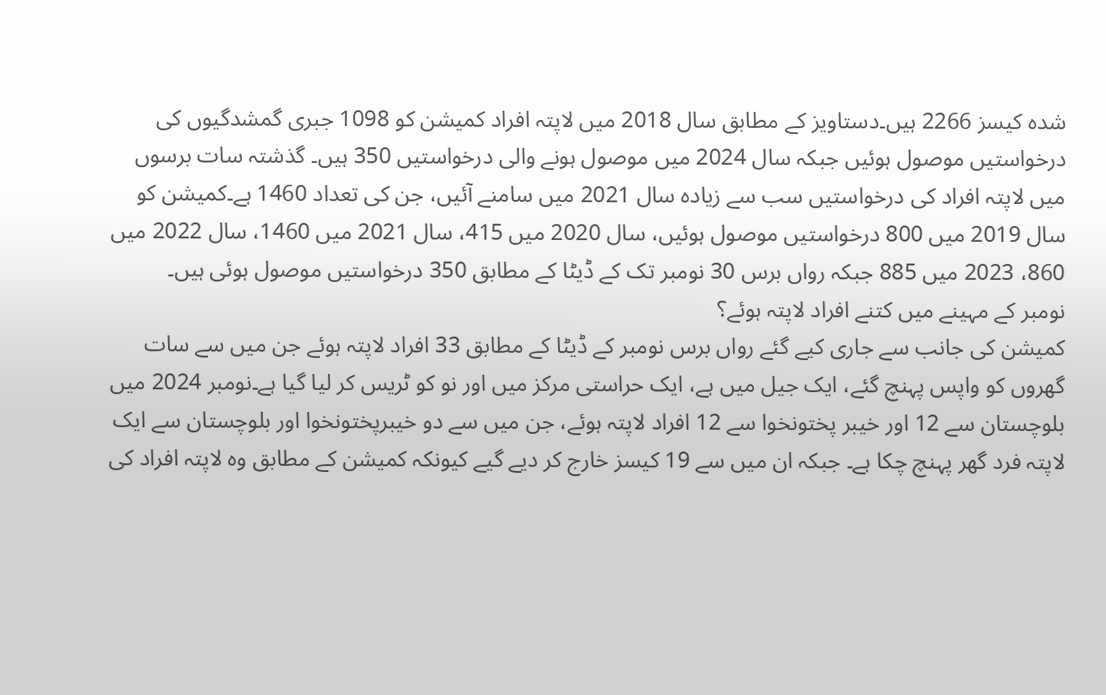شدہ کیسز 2266 ہیں۔دستاویز کے مطابق سال 2018 میں لاپتہ افراد کمیشن کو 1098 جبری گمشدگیوں کی درخواستیں موصول ہوئیں جبکہ سال 2024 میں موصول ہونے والی درخواستیں 350 ہیں۔ گذشتہ سات برسوں میں لاپتہ افراد کی درخواستیں سب سے زیادہ سال 2021 میں سامنے آئیں، جن کی تعداد 1460 ہے۔کمیشن کو سال 2019 میں 800 درخواستیں موصول ہوئیں، سال 2020 میں 415، سال 2021 میں 1460، سال 2022 میں 860، 2023 میں 885 جبکہ رواں برس 30 نومبر تک کے ڈیٹا کے مطابق 350 درخواستیں موصول ہوئی ہیں۔
نومبر کے مہینے میں کتنے افراد لاپتہ ہوئے؟
کمیشن کی جانب سے جاری کیے گئے رواں برس نومبر کے ڈیٹا کے مطابق 33 افراد لاپتہ ہوئے جن میں سے سات گھروں کو واپس پہنچ گئے، ایک جیل میں ہے، ایک حراستی مرکز میں اور نو کو ٹریس کر لیا گیا ہے۔نومبر 2024 میں بلوچستان سے 12 اور خیبر پختونخوا سے 12 افراد لاپتہ ہوئے، جن میں سے دو خیبرپختونخوا اور بلوچستان سے ایک لاپتہ فرد گھر پہنچ چکا ہے۔ جبکہ ان میں سے 19 کیسز خارج کر دیے گیے کیونکہ کمیشن کے مطابق وہ لاپتہ افراد کی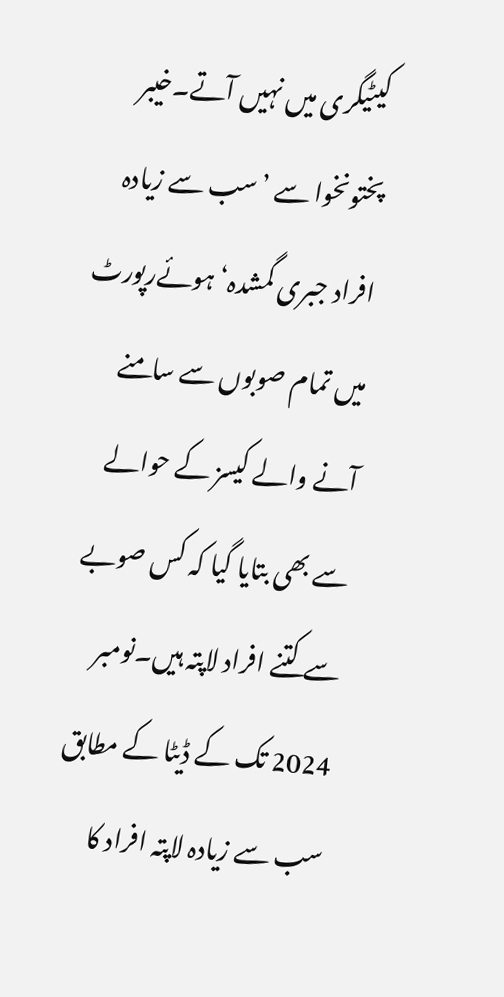کیٹیگری میں نہیں آتے۔خیبر پختونخوا سے ’سب سے زیادہ افراد جبری گمشدہ‘ ہوئےرپورٹ میں تمام صوبوں سے سامنے آنے والے کیسز کے حوالے سے بھی بتایا گیا کہ کس صوبے سے کتنے افراد لاپتہ ہیں۔نومبر 2024 تک کے ڈیٹا کے مطابق سب سے زیادہ لاپتہ افراد کا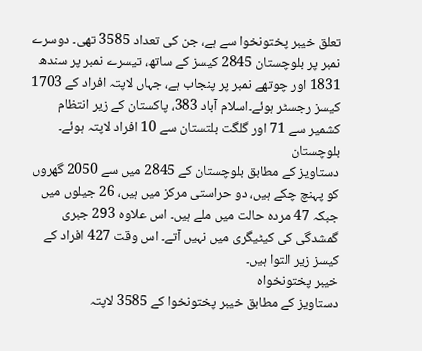تعلق خیبر پختونخوا سے ہے، جن کی تعداد 3585 تھی۔ دوسرے نمبر پر بلوچستان 2845 کیسز کے ساتھ، تیسرے نمبر پر سندھ 1831 اور چوتھے نمبر پر پنجاب ہے، جہاں لاپتہ افراد کے 1703 کیسز رجسٹر ہوئے۔اسلام آباد 383، پاکستان کے زیر انتظام کشمیر سے 71 اور گلگت بلتستان سے 10 افراد لاپتہ ہوئے۔
بلوچستان
دستاویز کے مطابق بلوچستان کے 2845 میں سے 2050 گھروں کو پہنچ چکے ہیں، دو حراستی مرکز میں ہیں، 26 جیلوں میں جبکہ 47 مردہ حالت میں ملے ہیں۔ اس علاوہ 293 جبری گمشدگی کی کیٹیگری میں نہیں آتے۔ اس وقت 427 افراد کے کیسز زیر التوا ہیں۔
خیبر پختونخواہ
دستاویز کے مطابق خیبر پختونخوا کے 3585 لاپتہ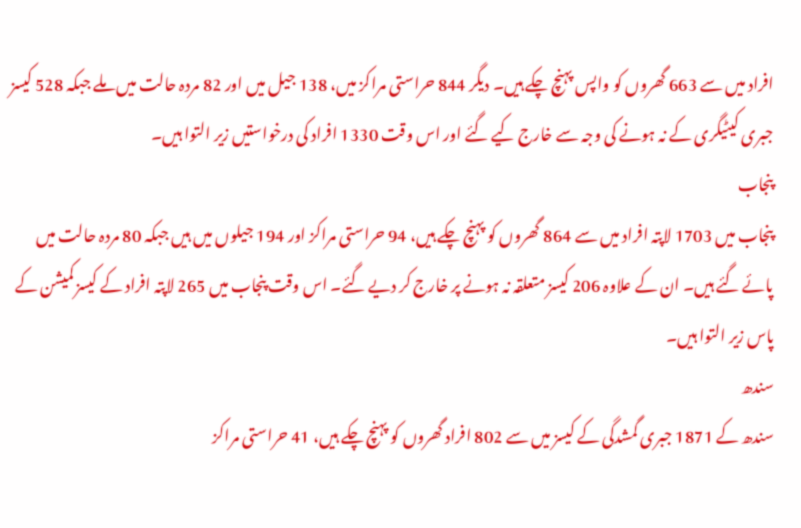افراد میں سے 663 گھروں کو واپس پہنچ چکے ہیں۔ دیگر 844 حراستی مراکز میں، 138 جیل میں اور 82 مردہ حالت میں ملے جبکہ 528 کیسز جبری کیٹیگری کے نہ ہونے کی وجہ سے خارج کیے گئے اور اس وقت 1330 افراد کی درخواستیں زیر التوا ہیں۔
پنجاب
پنجاب میں 1703 لاپتہ افراد میں سے 864 گھروں کو پہنچ چکے ہیں، 94 حراستی مراکز اور 194 جیلوں میں ہیں جبکہ 80 مردہ حالت میں پائے گئے ہیں۔ ان کے علاوہ 206 کیسز متعلقہ نہ ہونے پر خارج کر دیے گئے۔ اس وقت پنجاب میں 265 لاپتہ افراد کے کیسز کمیشن کے پاس زیر التوا ہیں۔
سندھ
سندھ کے 1871 جبری گمشدگی کے کیسز میں سے 802 افراد گھروں کو پہنچ چکے ہیں، 41 حراستی مراکز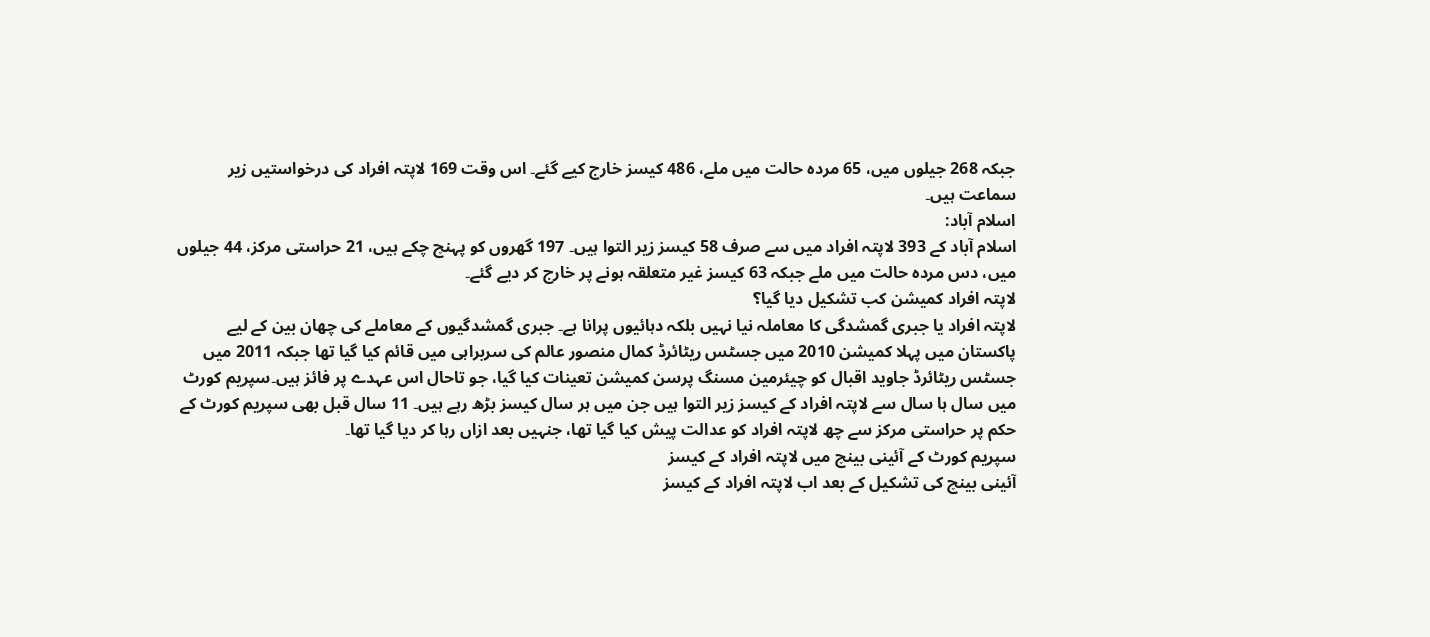جبکہ 268 جیلوں میں، 65 مردہ حالت میں ملے، 486 کیسز خارج کیے گئے۔ اس وقت 169 لاپتہ افراد کی درخواستیں زیر سماعت ہیں۔
اسلام آباد:
اسلام آباد کے 393 لاپتہ افراد میں سے صرف 58 کیسز زیر التوا ہیں۔ 197 گھروں کو پہنچ چکے ہیں، 21 حراستی مرکز، 44 جیلوں میں، دس مردہ حالت میں ملے جبکہ 63 کیسز غیر متعلقہ ہونے پر خارج کر دیے گئے۔
لاپتہ افراد کمیشن کب تشکیل دیا گیا؟
لاپتہ افراد یا جبری گمشدگی کا معاملہ نیا نہیں بلکہ دہائیوں پرانا ہے۔ جبری گمشدگیوں کے معاملے کی چھان بین کے لیے پاکستان میں پہلا کمیشن 2010 میں جسٹس ریٹائرڈ کمال منصور عالم کی سربراہی میں قائم کیا گیا تھا جبکہ 2011 میں جسٹس ریٹائرڈ جاوید اقبال کو چیئرمین مسنگ پرسن کمیشن تعینات کیا گیا، جو تاحال اس عہدے پر فائز ہیں۔سپریم کورٹ میں سال ہا سال سے لاپتہ افراد کے کیسز زیر التوا ہیں جن میں ہر سال کیسز بڑھ رہے ہیں۔ 11 سال قبل بھی سپریم کورٹ کے حکم پر حراستی مرکز سے چھ لاپتہ افراد کو عدالت پیش کیا گیا تھا، جنہیں بعد ازاں رہا کر دیا گیا تھا۔
سپریم کورٹ کے آئینی بینچ میں لاپتہ افراد کے کیسز
آئینی بینچ کی تشکیل کے بعد اب لاپتہ افراد کے کیسز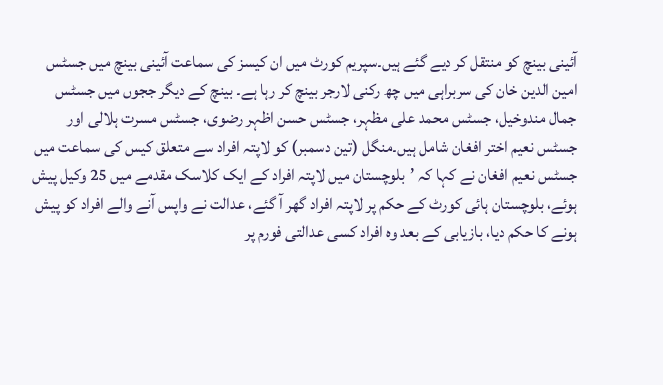آئینی بینچ کو منتقل کر دیے گئے ہیں۔سپریم کورٹ میں ان کیسز کی سماعت آئینی بینچ میں جسٹس امین الدین خان کی سربراہی میں چھ رکنی لارجر بینچ کر رہا ہے۔ بینچ کے دیگر ججوں میں جسٹس جمال مندوخیل، جسٹس محمد علی مظہر، جسٹس حسن اظہر رضوی، جسٹس مسرت ہلالی اور جسٹس نعیم اختر افغان شامل ہیں۔منگل (تین دسمبر) کو لاپتہ افراد سے متعلق کیس کی سماعت میں جسٹس نعیم افغان نے کہا کہ ’بلوچستان میں لاپتہ افراد کے ایک کلاسک مقدمے میں 25 وکیل پیش ہوئے، بلوچستان ہائی کورٹ کے حکم پر لاپتہ افراد گھر آ گئے، عدالت نے واپس آنے والے افراد کو پیش ہونے کا حکم دیا، بازیابی کے بعد وہ افراد کسی عدالتی فورم پر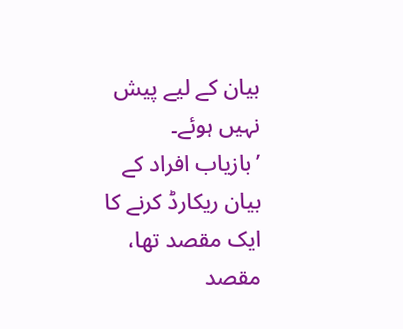بیان کے لیے پیش نہیں ہوئے۔
’بازیاب افراد کے بیان ریکارڈ کرنے کا ایک مقصد تھا، مقصد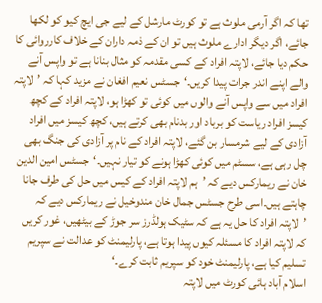تھا کہ اگر آرمی ملوث ہے تو کورٹ مارشل کے لیے جی ایچ کیو کو لکھا جائے، اگر دیگر ادارے ملوث ہیں تو ان کے ذمہ داران کے خلاف کارروائی کا حکم دیا جائے، لاپتہ افراد کے کسی مقدمہ کو مثال بنانا ہے تو واپس آنے والے اپنے اندر جرات پیدا کریں۔‘جسٹس نعیم افغان نے مزید کہا کہ ’لاپتہ افراد میں سے واپس آنے والوں میں کوئی تو کھڑا ہو، لاپتہ افراد کے کچھ کیسز افراد ریاست کو برباد اور بدنام بھی کرتے ہیں، کچھ کیسز میں افراد آزادی کے لیے شرمسار بن گئے، لاپتہ افراد کے نام پر آزادی کی جنگ بھی چل رہی ہے، سسٹم میں کوئی کھڑا ہونے کو تیار نہیں۔‘جسٹس امین الدین خان نے ریمارکس دیے کہ ’ہم لاپتہ افراد کے کیس میں حل کی طرف جانا چاہتے ہیں۔اسی طرح جسٹس جمال خان مندوخیل نے ریمارکس دیے کہ ’لاپتہ افراد کا حل یہ ہے کہ سٹیک ہولڈرز سر جوڑ کے بیٹھیں، غور کریں کہ لاپتہ افراد کا مسئلہ کیوں پیدا ہوتا ہے، پارلیمنٹ کو عدالت نے سپریم تسلیم کیا ہے، پارلیمنٹ خود کو سپریم ثابت کرے۔‘
اسلام آباد ہائی کورٹ میں لاپتہ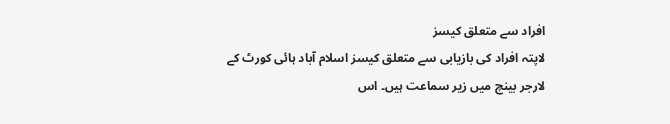افراد سے متعلق کیسز
لاپتہ افراد کی بازیابی سے متعلق کیسز اسلام آباد ہائی کورٹ کے لارجر بینچ میں زیر سماعت ہیں۔ اس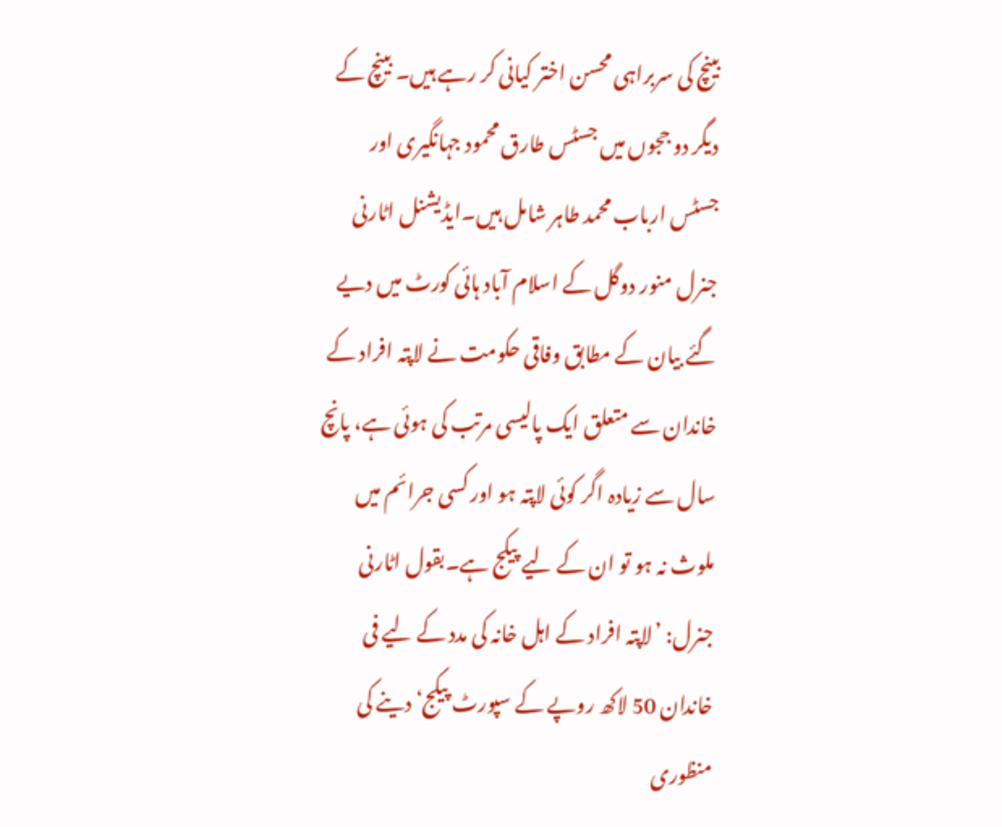بینچ کی سربراہی محسن اختر کیانی کر رہے ہیں۔ بینچ کے دیگر دو ججوں میں جسٹس طارق محمود جہانگیری اور جسٹس ارباب محمد طاہر شامل ہیں۔ایڈیشنل اٹارنی جنرل منور دوگل کے اسلام آباد ہائی کورٹ میں دیے گئے بیان کے مطابق وفاقی حکومت نے لاپتہ افراد کے خاندان سے متعلق ایک پالیسی مرتب کی ہوئی ہے، پانچ سال سے زیادہ اگر کوئی لاپتہ ہو اور کسی جرائم میں ملوث نہ ہو تو ان کے لیے پیکج ہے۔بقول اٹارنی جنرل: ’لاپتہ افراد کے اہل خانہ کی مدد کے لیے فی خاندان 50 لاکھ روپے کے سپورٹ پیکج‘ دینے کی منظوری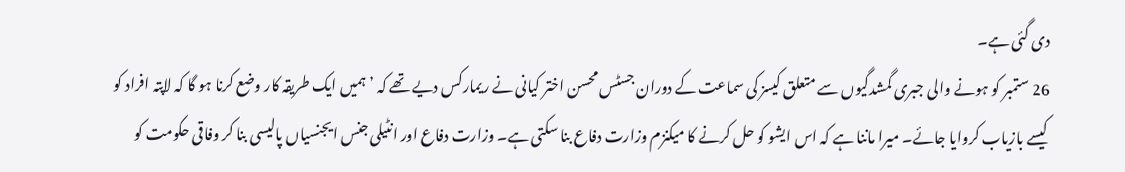دی گئی ہے۔
26 ستمبر کو ہونے والی جبری گمشدگیوں سے متعلق کیسز کی سماعت کے دوران جسٹس محسن اختر کیانی نے ریمارکس دیے تھے کہ ’ہمیں ایک طریقہ کار وضع کرنا ہو گا کہ لاپتہ افراد کو کیسے بازیاب کروایا جائے۔ میرا ماننا ہے کہ اس ایشو کو حل کرنے کا میکنزم وزارت دفاع بنا سکتی ہے۔ وزارت دفاع اور انٹیلی جنس ایجنسیاں پالیسی بنا کر وفاقی حکومت کو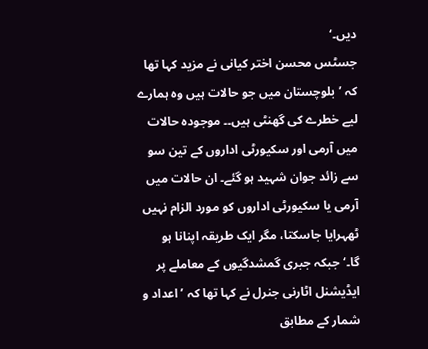دیں۔‘
جسٹس محسن اختر کیانی نے مزید کہا تھا کہ ’بلوچستان میں جو حالات ہیں وہ ہمارے لیے خطرے کی گھنٹی ہیں۔۔ موجودہ حالات میں آرمی اور سکیورٹی اداروں کے تین سو سے زائد جوان شہید ہو گئے۔ ان حالات میں آرمی یا سکیورٹی اداروں کو مورد الزام نہیں ٹھہرایا جاسکتا، مگر ایک طریقہ اپنانا ہو گا۔‘جبکہ جبری گمشدگیوں کے معاملے پر ایڈیشنل اٹارنی جنرل نے کہا تھا کہ ’اعداد و شمار کے مطابق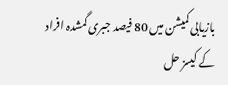بازیابی کمیشن میں 80 فیصد جبری گمشدہ افراد کے کیسز حل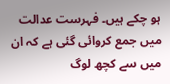ہو چکے ہیں۔ فہرست عدالت میں جمع کروائی گئی ہے کہ ان میں سے کچھ لوگ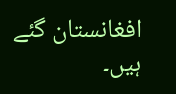افغانستان گئے ہیں۔